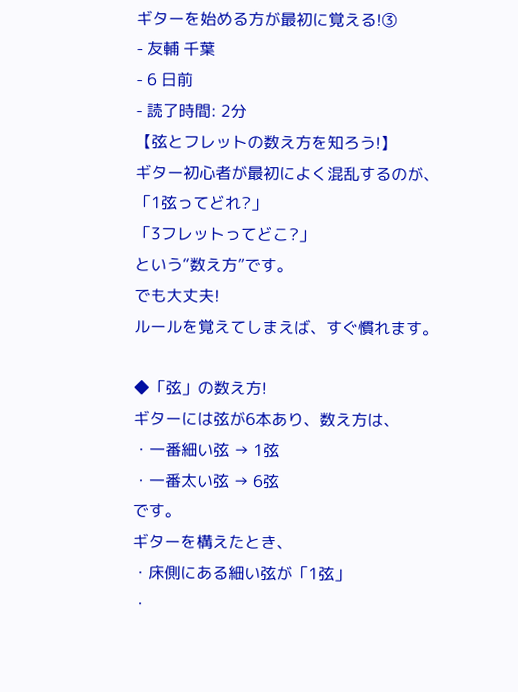ギターを始める方が最初に覚える!③
- 友輔 千葉
- 6 日前
- 読了時間: 2分
【弦とフレットの数え方を知ろう!】
ギター初心者が最初によく混乱するのが、
「1弦ってどれ?」
「3フレットってどこ?」
という“数え方”です。
でも大丈夫!
ルールを覚えてしまえば、すぐ慣れます。

◆「弦」の数え方!
ギターには弦が6本あり、数え方は、
・一番細い弦 → 1弦
・一番太い弦 → 6弦
です。
ギターを構えたとき、
・床側にある細い弦が「1弦」
・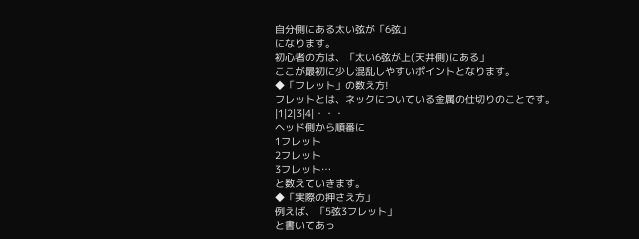自分側にある太い弦が「6弦」
になります。
初心者の方は、「太い6弦が上(天井側)にある」
ここが最初に少し混乱しやすいポイントとなります。
◆「フレット」の数え方!
フレットとは、ネックについている金属の仕切りのことです。
|1|2|3|4|・・・
ヘッド側から順番に
1フレット
2フレット
3フレット…
と数えていきます。
◆「実際の押さえ方」
例えば、「5弦3フレット」
と書いてあっ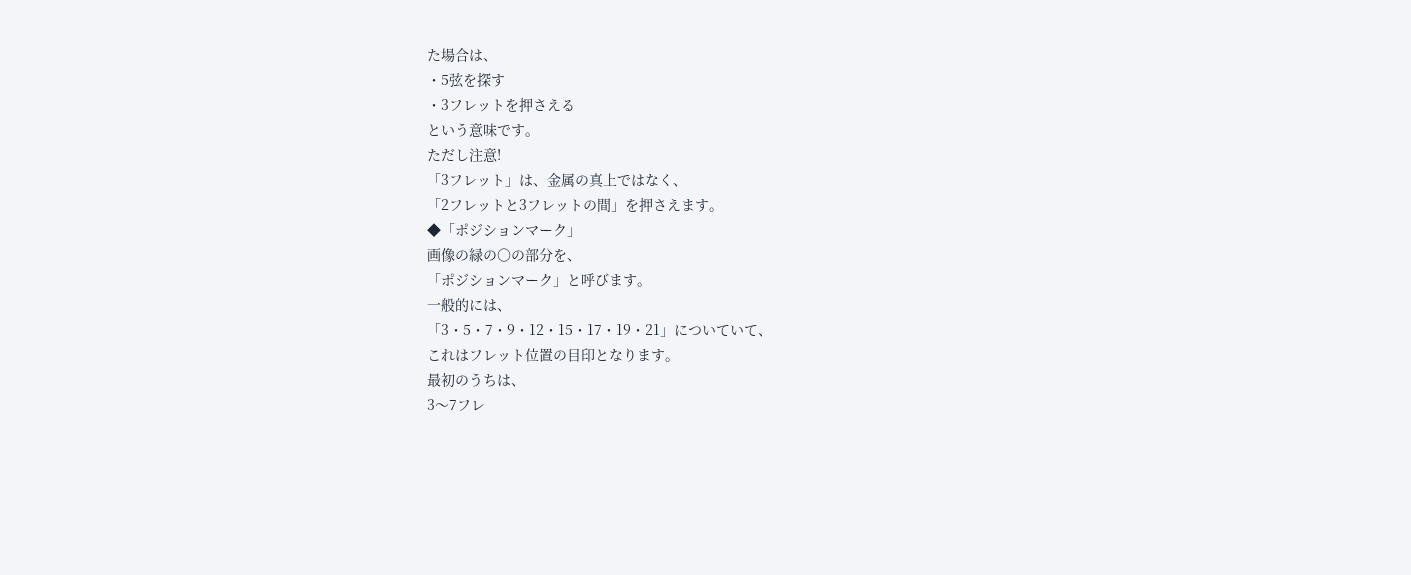た場合は、
・5弦を探す
・3フレットを押さえる
という意味です。
ただし注意!
「3フレット」は、金属の真上ではなく、
「2フレットと3フレットの間」を押さえます。
◆「ポジションマーク」
画像の緑の〇の部分を、
「ポジションマーク」と呼びます。
一般的には、
「3・5・7・9・12・15・17・19・21」についていて、
これはフレット位置の目印となります。
最初のうちは、
3〜7フレ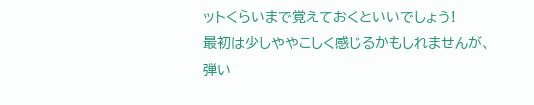ットくらいまで覚えておくといいでしょう!
最初は少しややこしく感じるかもしれませんが、
弾い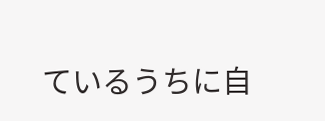ているうちに自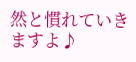然と慣れていきますよ♪